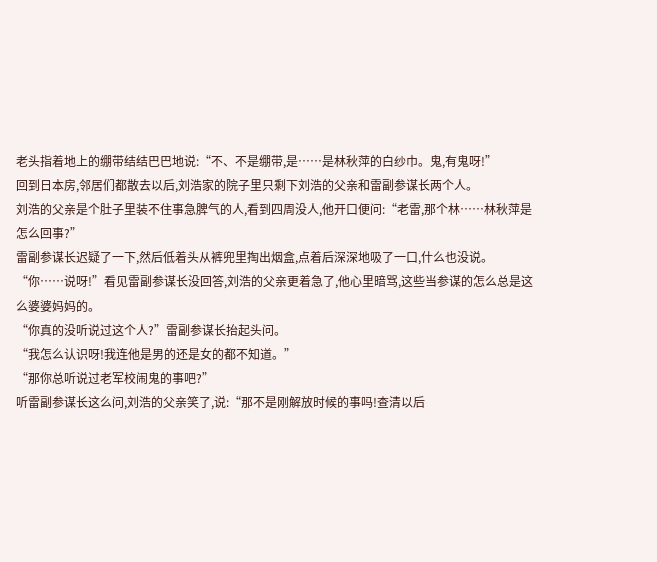老头指着地上的绷带结结巴巴地说:“不、不是绷带,是……是林秋萍的白纱巾。鬼,有鬼呀!”
回到日本房,邻居们都散去以后,刘浩家的院子里只剩下刘浩的父亲和雷副参谋长两个人。
刘浩的父亲是个肚子里装不住事急脾气的人,看到四周没人,他开口便问:“老雷,那个林……林秋萍是怎么回事?”
雷副参谋长迟疑了一下,然后低着头从裤兜里掏出烟盒,点着后深深地吸了一口,什么也没说。
“你……说呀!”看见雷副参谋长没回答,刘浩的父亲更着急了,他心里暗骂,这些当参谋的怎么总是这么婆婆妈妈的。
“你真的没听说过这个人?”雷副参谋长抬起头问。
“我怎么认识呀!我连他是男的还是女的都不知道。”
“那你总听说过老军校闹鬼的事吧?”
听雷副参谋长这么问,刘浩的父亲笑了,说:“那不是刚解放时候的事吗!查清以后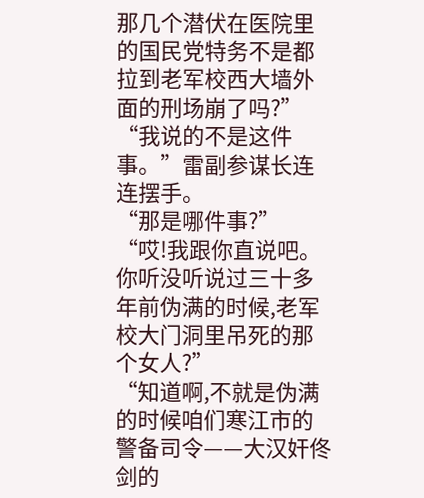那几个潜伏在医院里的国民党特务不是都拉到老军校西大墙外面的刑场崩了吗?”
“我说的不是这件事。”雷副参谋长连连摆手。
“那是哪件事?”
“哎!我跟你直说吧。你听没听说过三十多年前伪满的时候,老军校大门洞里吊死的那个女人?”
“知道啊,不就是伪满的时候咱们寒江市的警备司令——大汉奸佟剑的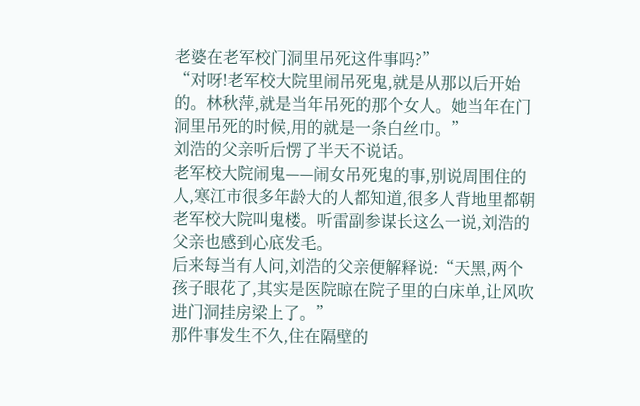老婆在老军校门洞里吊死这件事吗?”
“对呀!老军校大院里闹吊死鬼,就是从那以后开始的。林秋萍,就是当年吊死的那个女人。她当年在门洞里吊死的时候,用的就是一条白丝巾。”
刘浩的父亲听后愣了半天不说话。
老军校大院闹鬼——闹女吊死鬼的事,别说周围住的人,寒江市很多年龄大的人都知道,很多人背地里都朝老军校大院叫鬼楼。听雷副参谋长这么一说,刘浩的父亲也感到心底发毛。
后来每当有人问,刘浩的父亲便解释说:“天黑,两个孩子眼花了,其实是医院晾在院子里的白床单,让风吹进门洞挂房梁上了。”
那件事发生不久,住在隔壁的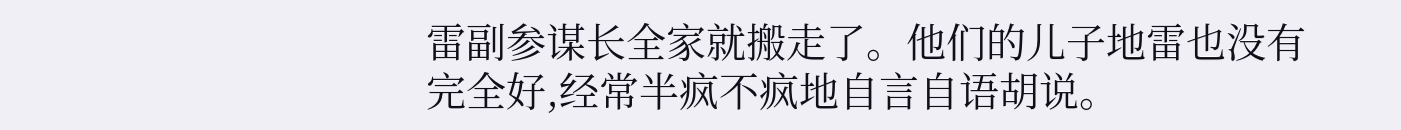雷副参谋长全家就搬走了。他们的儿子地雷也没有完全好,经常半疯不疯地自言自语胡说。